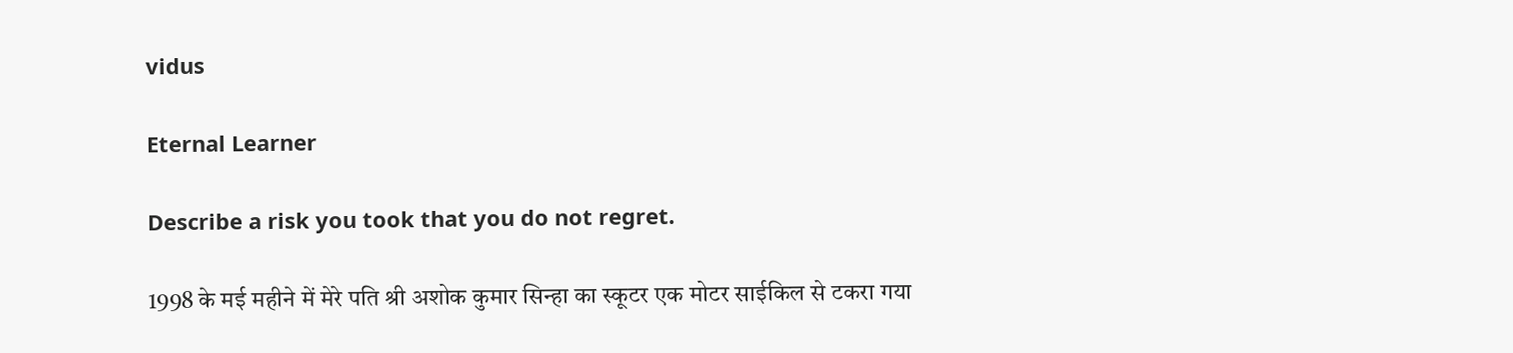vidus

Eternal Learner

Describe a risk you took that you do not regret.

1998 के मई महीने में मेरे पति श्री अशोक कुमार सिन्हा का स्कूटर एक मोटर साईकिल से टकरा गया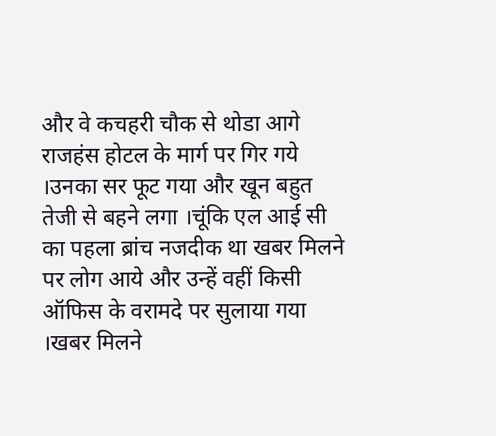और वे कचहरी चौक से थोडा आगे राजहंस होटल के मार्ग पर गिर गये ।उनका सर फूट गया और खून बहुत तेजी से बहने लगा ।चूंकि एल आई सी का पहला ब्रांच नजदीक था खबर मिलने पर लोग आये और उन्हें वहीं किसी ऑफिस के वरामदे पर सुलाया गया ।खबर मिलने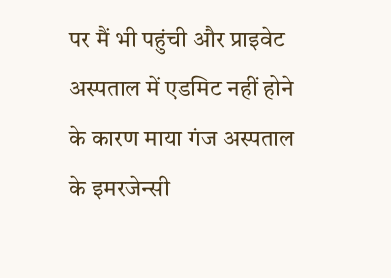पर मैं भी पहुंची और प्राइवेट अस्पताल में एडमिट नहीं होने के कारण माया गंज अस्पताल के इमरजेन्सी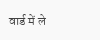वार्ड में ले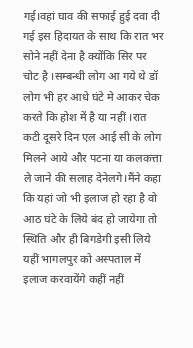गई।वहां घाव की सफाई हुई दवा दी गई इस हिदायत के साथ कि रात भर सोने नहीं देना है क्योंकि सिर पर चोट है ।सम्बन्धी लोग आ गये थे डॉ लोग भी हर आधे घंटे मे आकर चेक करते कि होश में है या नहीं ।रात कटी दूसरे दिन एल आई सी के लोग मिलने आये और पटना या कलकत्ता ले जाने की सलाह देनेलगे।मैंने कहा कि यहां जो भी इलाज हो रहा है वो आठ घंटे के लिये बंद हो जायेगा तो स्थिति और ही बिगडेगी इसी लिये यहीं भागलपुर को अस्पताल में इलाज करवायेंगे कहीं नहीं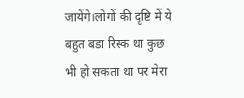जायेंगे।लोगों की दृष्टि में ये बहुत बडा रिस्क था कुछ भी हो सकता था पर मेरा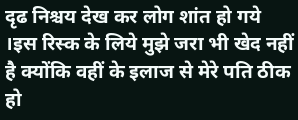दृढ निश्चय देख कर लोग शांत हो गये ।इस रिस्क के लिये मुझे जरा भी खेद नहीं है क्योंकि वहीं के इलाज से मेरे पति ठीक हो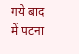गये बाद में पटना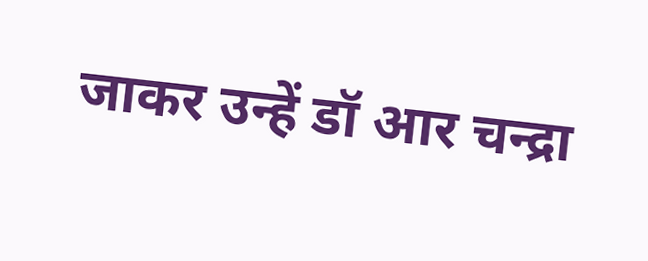जाकर उन्हें डॉ आर चन्द्रा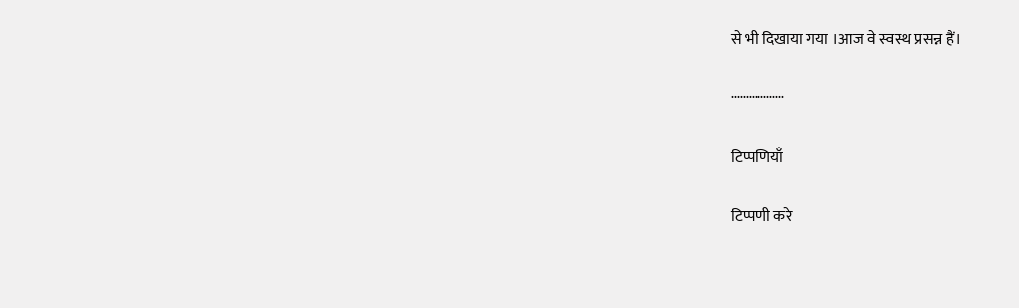से भी दिखाया गया ।आज वे स्वस्थ प्रसन्न हैं।

··················

टिप्पणियाँ

टिप्पणी करे